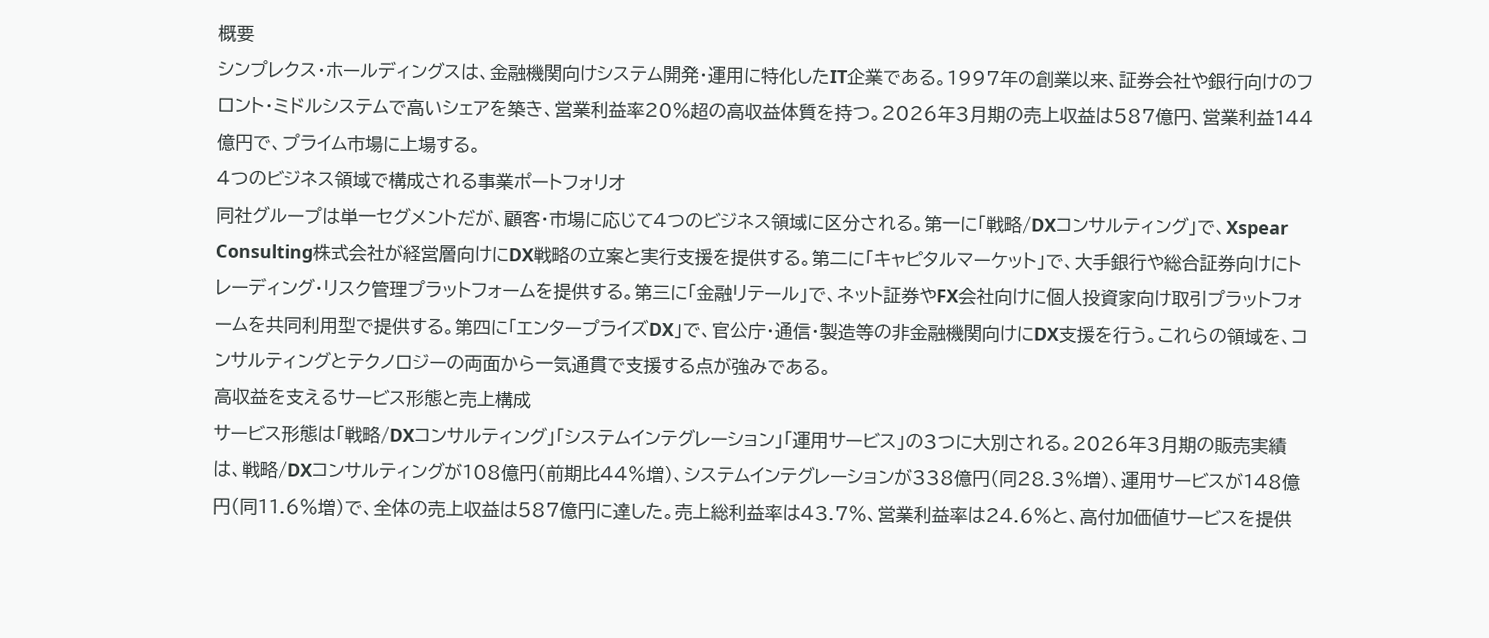概要
シンプレクス・ホールディングスは、金融機関向けシステム開発・運用に特化したIT企業である。1997年の創業以来、証券会社や銀行向けのフロント・ミドルシステムで高いシェアを築き、営業利益率20%超の高収益体質を持つ。2026年3月期の売上収益は587億円、営業利益144億円で、プライム市場に上場する。
4つのビジネス領域で構成される事業ポートフォリオ
同社グループは単一セグメントだが、顧客・市場に応じて4つのビジネス領域に区分される。第一に「戦略/DXコンサルティング」で、Xspear Consulting株式会社が経営層向けにDX戦略の立案と実行支援を提供する。第二に「キャピタルマーケット」で、大手銀行や総合証券向けにトレーディング・リスク管理プラットフォームを提供する。第三に「金融リテール」で、ネット証券やFX会社向けに個人投資家向け取引プラットフォームを共同利用型で提供する。第四に「エンタープライズDX」で、官公庁・通信・製造等の非金融機関向けにDX支援を行う。これらの領域を、コンサルティングとテクノロジーの両面から一気通貫で支援する点が強みである。
高収益を支えるサービス形態と売上構成
サービス形態は「戦略/DXコンサルティング」「システムインテグレーション」「運用サービス」の3つに大別される。2026年3月期の販売実績は、戦略/DXコンサルティングが108億円(前期比44%増)、システムインテグレーションが338億円(同28.3%増)、運用サービスが148億円(同11.6%増)で、全体の売上収益は587億円に達した。売上総利益率は43.7%、営業利益率は24.6%と、高付加価値サービスを提供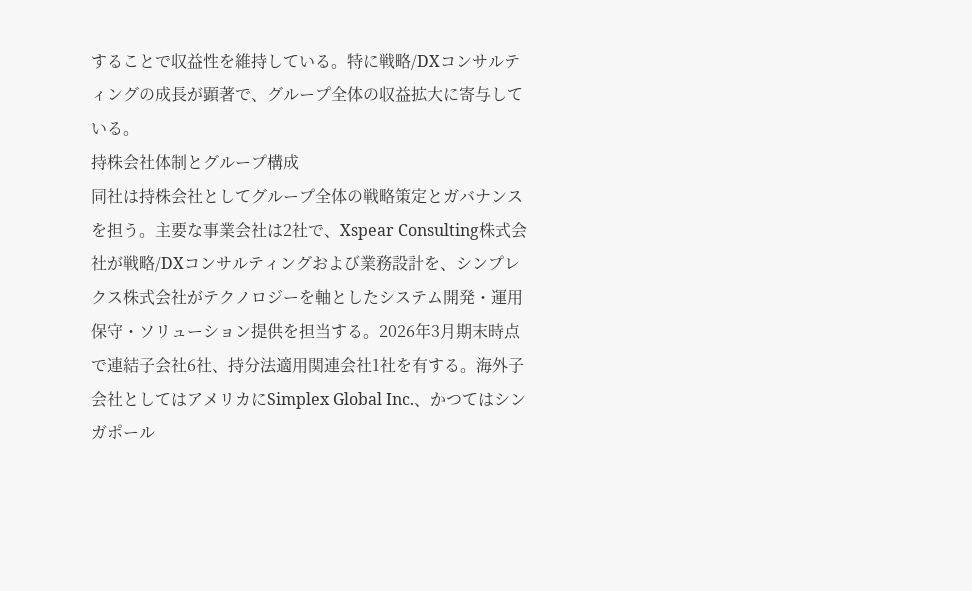することで収益性を維持している。特に戦略/DXコンサルティングの成長が顕著で、グループ全体の収益拡大に寄与している。
持株会社体制とグループ構成
同社は持株会社としてグループ全体の戦略策定とガバナンスを担う。主要な事業会社は2社で、Xspear Consulting株式会社が戦略/DXコンサルティングおよび業務設計を、シンプレクス株式会社がテクノロジーを軸としたシステム開発・運用保守・ソリューション提供を担当する。2026年3月期末時点で連結子会社6社、持分法適用関連会社1社を有する。海外子会社としてはアメリカにSimplex Global Inc.、かつてはシンガポール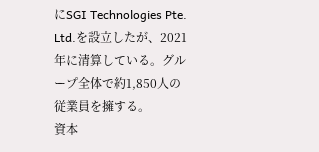にSGI Technologies Pte. Ltd.を設立したが、2021年に清算している。グループ全体で約1,850人の従業員を擁する。
資本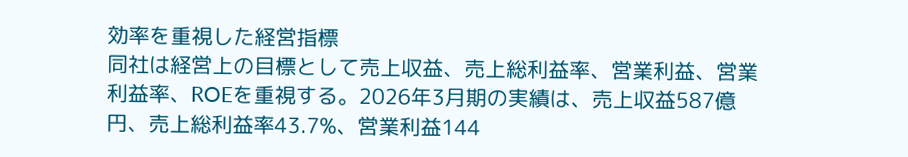効率を重視した経営指標
同社は経営上の目標として売上収益、売上総利益率、営業利益、営業利益率、ROEを重視する。2026年3月期の実績は、売上収益587億円、売上総利益率43.7%、営業利益144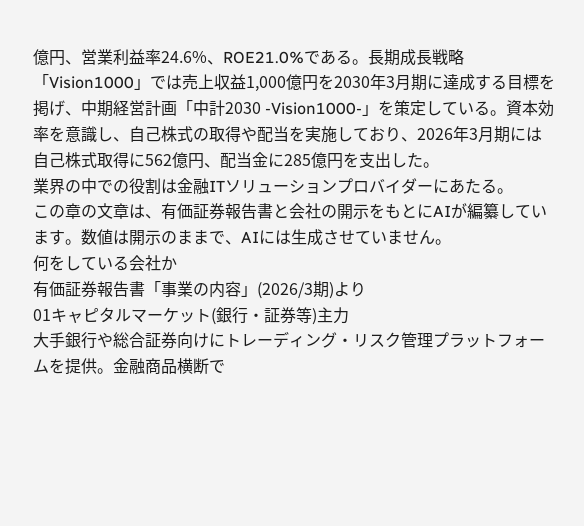億円、営業利益率24.6%、ROE21.0%である。長期成長戦略「Vision1000」では売上収益1,000億円を2030年3月期に達成する目標を掲げ、中期経営計画「中計2030 -Vision1000-」を策定している。資本効率を意識し、自己株式の取得や配当を実施しており、2026年3月期には自己株式取得に562億円、配当金に285億円を支出した。
業界の中での役割は金融ITソリューションプロバイダーにあたる。
この章の文章は、有価証券報告書と会社の開示をもとにAIが編纂しています。数値は開示のままで、AIには生成させていません。
何をしている会社か
有価証券報告書「事業の内容」(2026/3期)より
01キャピタルマーケット(銀行・証券等)主力
大手銀行や総合証券向けにトレーディング・リスク管理プラットフォームを提供。金融商品横断で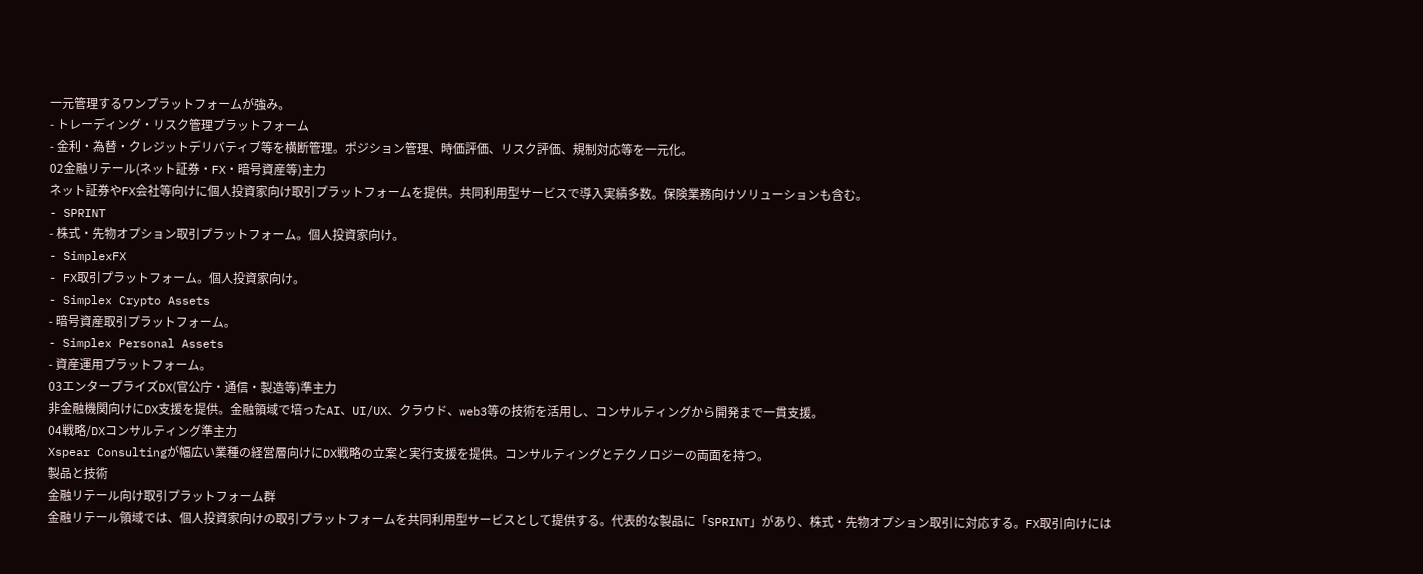一元管理するワンプラットフォームが強み。
- トレーディング・リスク管理プラットフォーム
- 金利・為替・クレジットデリバティブ等を横断管理。ポジション管理、時価評価、リスク評価、規制対応等を一元化。
02金融リテール(ネット証券・FX・暗号資産等)主力
ネット証券やFX会社等向けに個人投資家向け取引プラットフォームを提供。共同利用型サービスで導入実績多数。保険業務向けソリューションも含む。
- SPRINT
- 株式・先物オプション取引プラットフォーム。個人投資家向け。
- SimplexFX
- FX取引プラットフォーム。個人投資家向け。
- Simplex Crypto Assets
- 暗号資産取引プラットフォーム。
- Simplex Personal Assets
- 資産運用プラットフォーム。
03エンタープライズDX(官公庁・通信・製造等)準主力
非金融機関向けにDX支援を提供。金融領域で培ったAI、UI/UX、クラウド、web3等の技術を活用し、コンサルティングから開発まで一貫支援。
04戦略/DXコンサルティング準主力
Xspear Consultingが幅広い業種の経営層向けにDX戦略の立案と実行支援を提供。コンサルティングとテクノロジーの両面を持つ。
製品と技術
金融リテール向け取引プラットフォーム群
金融リテール領域では、個人投資家向けの取引プラットフォームを共同利用型サービスとして提供する。代表的な製品に「SPRINT」があり、株式・先物オプション取引に対応する。FX取引向けには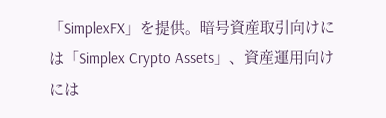「SimplexFX」を提供。暗号資産取引向けには「Simplex Crypto Assets」、資産運用向けには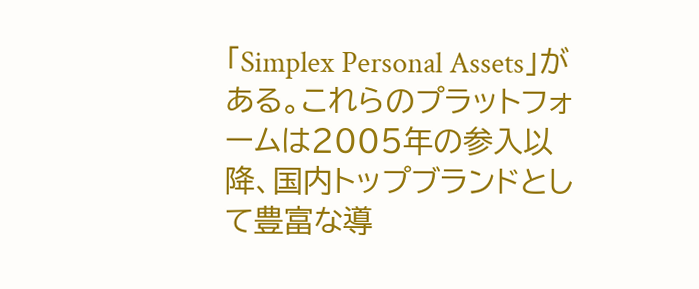「Simplex Personal Assets」がある。これらのプラットフォームは2005年の参入以降、国内トップブランドとして豊富な導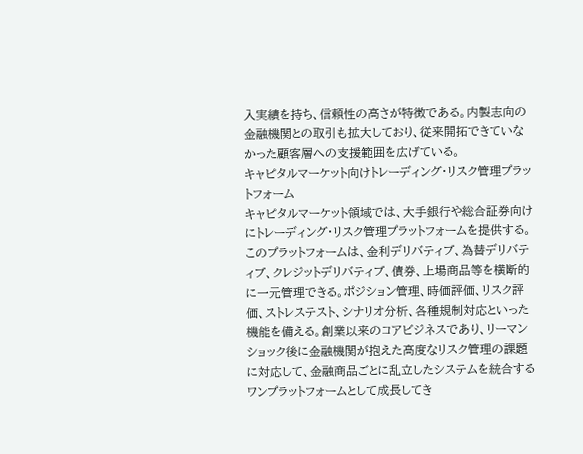入実績を持ち、信頼性の高さが特徴である。内製志向の金融機関との取引も拡大しており、従来開拓できていなかった顧客層への支援範囲を広げている。
キャピタルマーケット向けトレーディング・リスク管理プラットフォーム
キャピタルマーケット領域では、大手銀行や総合証券向けにトレーディング・リスク管理プラットフォームを提供する。このプラットフォームは、金利デリバティブ、為替デリバティブ、クレジットデリバティブ、債券、上場商品等を横断的に一元管理できる。ポジション管理、時価評価、リスク評価、ストレステスト、シナリオ分析、各種規制対応といった機能を備える。創業以来のコアビジネスであり、リーマンショック後に金融機関が抱えた高度なリスク管理の課題に対応して、金融商品ごとに乱立したシステムを統合するワンプラットフォームとして成長してき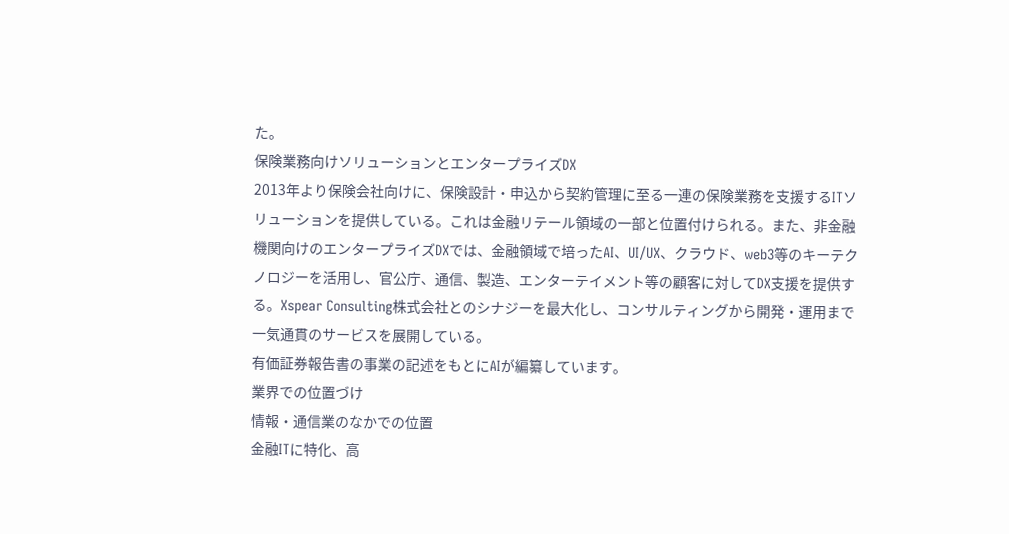た。
保険業務向けソリューションとエンタープライズDX
2013年より保険会社向けに、保険設計・申込から契約管理に至る一連の保険業務を支援するITソリューションを提供している。これは金融リテール領域の一部と位置付けられる。また、非金融機関向けのエンタープライズDXでは、金融領域で培ったAI、UI/UX、クラウド、web3等のキーテクノロジーを活用し、官公庁、通信、製造、エンターテイメント等の顧客に対してDX支援を提供する。Xspear Consulting株式会社とのシナジーを最大化し、コンサルティングから開発・運用まで一気通貫のサービスを展開している。
有価証券報告書の事業の記述をもとにAIが編纂しています。
業界での位置づけ
情報・通信業のなかでの位置
金融ITに特化、高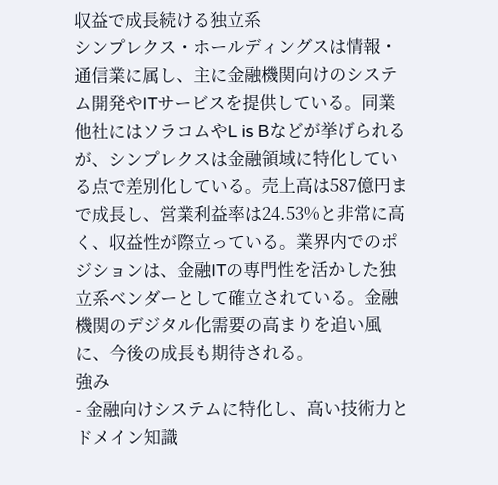収益で成長続ける独立系
シンプレクス・ホールディングスは情報・通信業に属し、主に金融機関向けのシステム開発やITサービスを提供している。同業他社にはソラコムやL is Bなどが挙げられるが、シンプレクスは金融領域に特化している点で差別化している。売上高は587億円まで成長し、営業利益率は24.53%と非常に高く、収益性が際立っている。業界内でのポジションは、金融ITの専門性を活かした独立系ベンダーとして確立されている。金融機関のデジタル化需要の高まりを追い風に、今後の成長も期待される。
強み
- 金融向けシステムに特化し、高い技術力とドメイン知識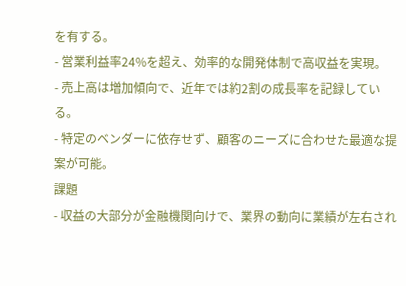を有する。
- 営業利益率24%を超え、効率的な開発体制で高収益を実現。
- 売上高は増加傾向で、近年では約2割の成長率を記録している。
- 特定のベンダーに依存せず、顧客のニーズに合わせた最適な提案が可能。
課題
- 収益の大部分が金融機関向けで、業界の動向に業績が左右され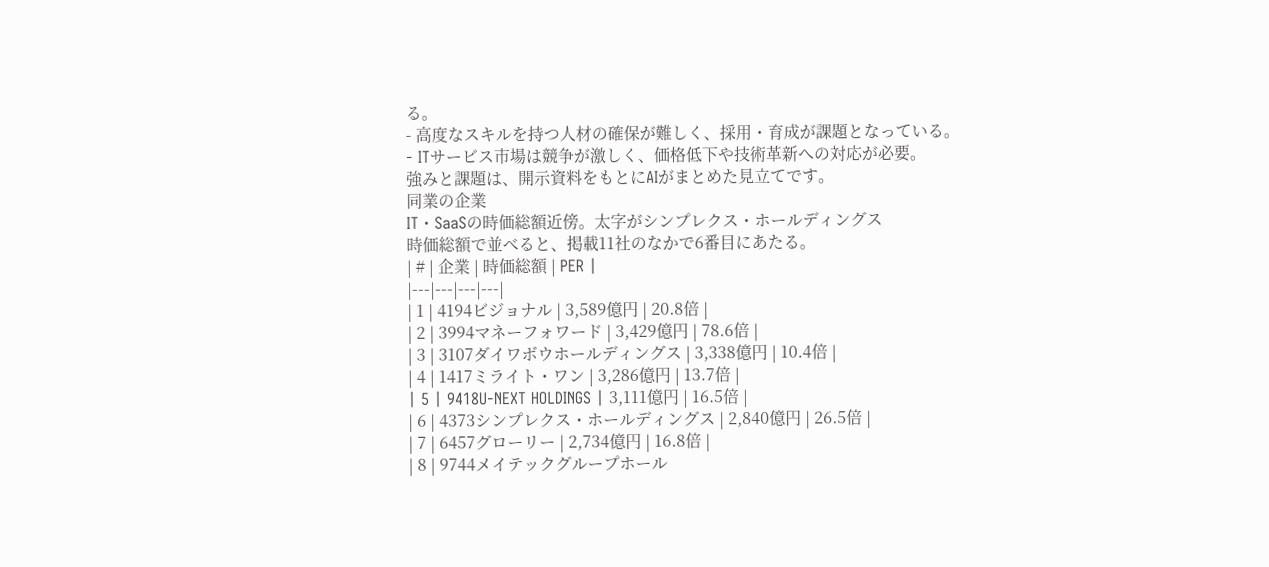る。
- 高度なスキルを持つ人材の確保が難しく、採用・育成が課題となっている。
- ITサービス市場は競争が激しく、価格低下や技術革新への対応が必要。
強みと課題は、開示資料をもとにAIがまとめた見立てです。
同業の企業
IT・SaaSの時価総額近傍。太字がシンプレクス・ホールディングス
時価総額で並べると、掲載11社のなかで6番目にあたる。
| # | 企業 | 時価総額 | PER |
|---|---|---|---|
| 1 | 4194ビジョナル | 3,589億円 | 20.8倍 |
| 2 | 3994マネーフォワード | 3,429億円 | 78.6倍 |
| 3 | 3107ダイワボウホールディングス | 3,338億円 | 10.4倍 |
| 4 | 1417ミライト・ワン | 3,286億円 | 13.7倍 |
| 5 | 9418U-NEXT HOLDINGS | 3,111億円 | 16.5倍 |
| 6 | 4373シンプレクス・ホールディングス | 2,840億円 | 26.5倍 |
| 7 | 6457グローリー | 2,734億円 | 16.8倍 |
| 8 | 9744メイテックグループホール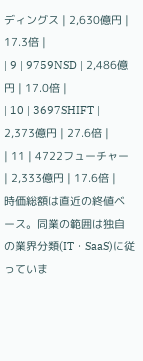ディングス | 2,630億円 | 17.3倍 |
| 9 | 9759NSD | 2,486億円 | 17.0倍 |
| 10 | 3697SHIFT | 2,373億円 | 27.6倍 |
| 11 | 4722フューチャー | 2,333億円 | 17.6倍 |
時価総額は直近の終値ベース。同業の範囲は独自の業界分類(IT・SaaS)に従っていま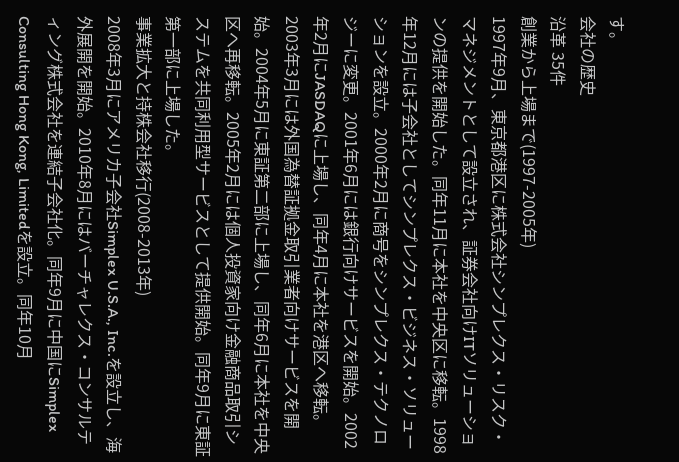す。
会社の歴史
沿革 35件
創業から上場まで(1997-2005年)
1997年9月、東京都港区に株式会社シンプレクス・リスク・マネジメントとして設立され、証券会社向けITソリューションの提供を開始した。同年11月に本社を中央区に移転。1998年12月には子会社としてシンプレクス・ビジネス・ソリューションを設立。2000年2月に商号をシンプレクス・テクノロジーに変更。2001年6月には銀行向けサービスを開始。2002年2月にJASDAQに上場し、同年4月に本社を港区へ移転。2003年3月には外国為替証拠金取引業者向けサービスを開始。2004年5月に東証第二部に上場し、同年6月に本社を中央区へ再移転。2005年2月には個人投資家向け金融商品取引システムを共同利用型サービスとして提供開始。同年9月に東証第一部に上場した。
事業拡大と持株会社移行(2008-2013年)
2008年3月にアメリカ子会社Simplex U.S.A., Inc.を設立し、海外展開を開始。2010年8月にはバーチャレクス・コンサルティング株式会社を連結子会社化。同年9月に中国にSimplex Consulting Hong Kong, Limitedを設立。同年10月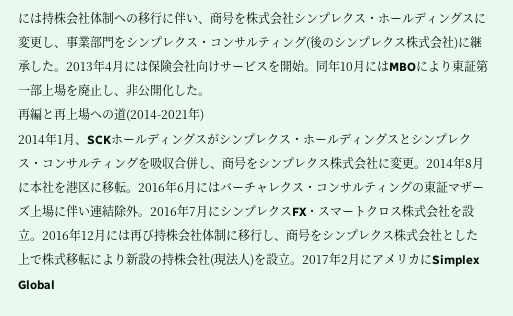には持株会社体制への移行に伴い、商号を株式会社シンプレクス・ホールディングスに変更し、事業部門をシンプレクス・コンサルティング(後のシンプレクス株式会社)に継承した。2013年4月には保険会社向けサービスを開始。同年10月にはMBOにより東証第一部上場を廃止し、非公開化した。
再編と再上場への道(2014-2021年)
2014年1月、SCKホールディングスがシンプレクス・ホールディングスとシンプレクス・コンサルティングを吸収合併し、商号をシンプレクス株式会社に変更。2014年8月に本社を港区に移転。2016年6月にはバーチャレクス・コンサルティングの東証マザーズ上場に伴い連結除外。2016年7月にシンプレクスFX・スマートクロス株式会社を設立。2016年12月には再び持株会社体制に移行し、商号をシンプレクス株式会社とした上で株式移転により新設の持株会社(現法人)を設立。2017年2月にアメリカにSimplex Global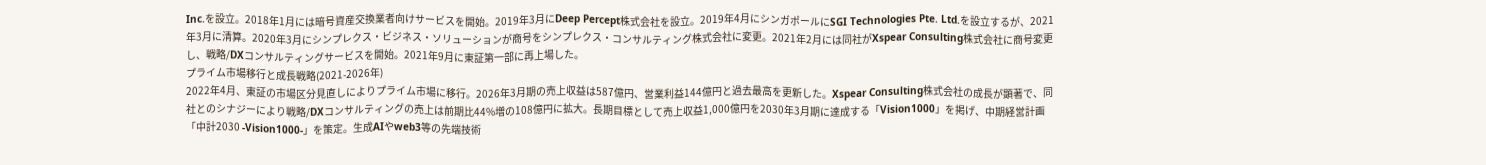Inc.を設立。2018年1月には暗号資産交換業者向けサービスを開始。2019年3月にDeep Percept株式会社を設立。2019年4月にシンガポールにSGI Technologies Pte. Ltd.を設立するが、2021年3月に清算。2020年3月にシンプレクス・ビジネス・ソリューションが商号をシンプレクス・コンサルティング株式会社に変更。2021年2月には同社がXspear Consulting株式会社に商号変更し、戦略/DXコンサルティングサービスを開始。2021年9月に東証第一部に再上場した。
プライム市場移行と成長戦略(2021-2026年)
2022年4月、東証の市場区分見直しによりプライム市場に移行。2026年3月期の売上収益は587億円、営業利益144億円と過去最高を更新した。Xspear Consulting株式会社の成長が顕著で、同社とのシナジーにより戦略/DXコンサルティングの売上は前期比44%増の108億円に拡大。長期目標として売上収益1,000億円を2030年3月期に達成する「Vision1000」を掲げ、中期経営計画「中計2030 -Vision1000-」を策定。生成AIやweb3等の先端技術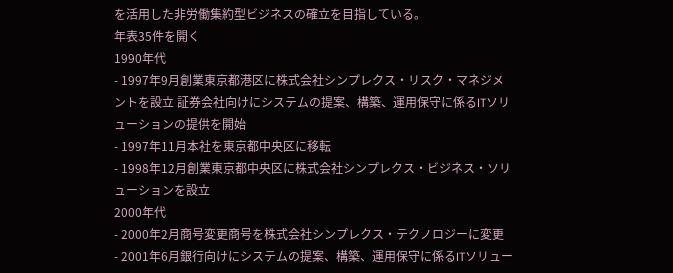を活用した非労働集約型ビジネスの確立を目指している。
年表35件を開く
1990年代
- 1997年9月創業東京都港区に株式会社シンプレクス・リスク・マネジメントを設立 証券会社向けにシステムの提案、構築、運用保守に係るITソリューションの提供を開始
- 1997年11月本社を東京都中央区に移転
- 1998年12月創業東京都中央区に株式会社シンプレクス・ビジネス・ソリューションを設立
2000年代
- 2000年2月商号変更商号を株式会社シンプレクス・テクノロジーに変更
- 2001年6月銀行向けにシステムの提案、構築、運用保守に係るITソリュー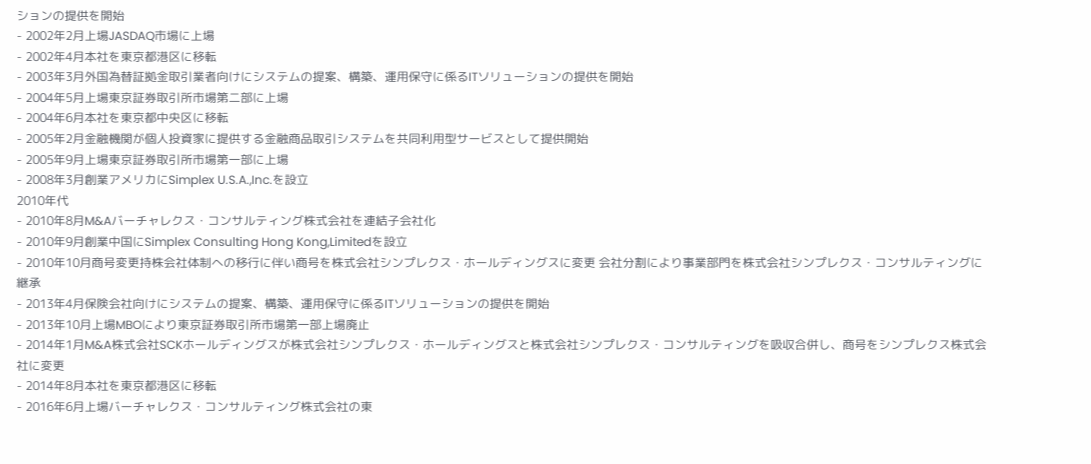ションの提供を開始
- 2002年2月上場JASDAQ市場に上場
- 2002年4月本社を東京都港区に移転
- 2003年3月外国為替証拠金取引業者向けにシステムの提案、構築、運用保守に係るITソリューションの提供を開始
- 2004年5月上場東京証券取引所市場第二部に上場
- 2004年6月本社を東京都中央区に移転
- 2005年2月金融機関が個人投資家に提供する金融商品取引システムを共同利用型サービスとして提供開始
- 2005年9月上場東京証券取引所市場第一部に上場
- 2008年3月創業アメリカにSimplex U.S.A.,Inc.を設立
2010年代
- 2010年8月M&Aバーチャレクス・コンサルティング株式会社を連結子会社化
- 2010年9月創業中国にSimplex Consulting Hong Kong,Limitedを設立
- 2010年10月商号変更持株会社体制への移行に伴い商号を株式会社シンプレクス・ホールディングスに変更 会社分割により事業部門を株式会社シンプレクス・コンサルティングに継承
- 2013年4月保険会社向けにシステムの提案、構築、運用保守に係るITソリューションの提供を開始
- 2013年10月上場MBOにより東京証券取引所市場第一部上場廃止
- 2014年1月M&A株式会社SCKホールディングスが株式会社シンプレクス・ホールディングスと株式会社シンプレクス・コンサルティングを吸収合併し、商号をシンプレクス株式会社に変更
- 2014年8月本社を東京都港区に移転
- 2016年6月上場バーチャレクス・コンサルティング株式会社の東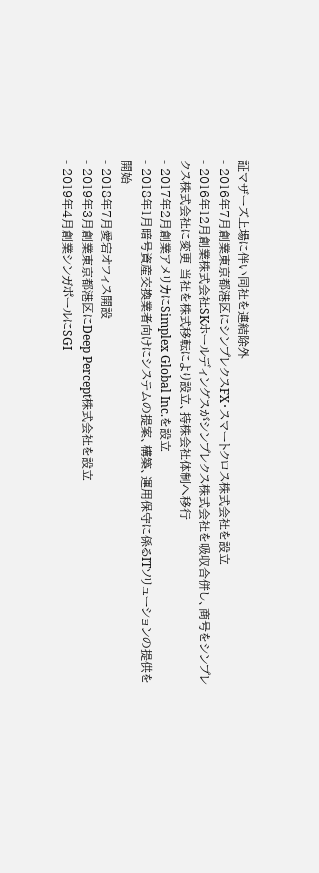証マザーズ上場に伴い同社を連結除外
- 2016年7月創業東京都港区にシンプレクスFX・スマートクロス株式会社を設立
- 2016年12月創業株式会社SKホールディングスがシンプレクス株式会社を吸収合併し、商号をシンプレクス株式会社に変更 当社を株式移転により設立、持株会社体制へ移行
- 2017年2月創業アメリカにSimplex Global Inc.を設立
- 2018年1月暗号資産交換業者向けにシステムの提案、構築、運用保守に係るITソリューションの提供を開始
- 2018年7月愛宕オフィス開設
- 2019年3月創業東京都港区にDeep Percept株式会社を設立
- 2019年4月創業シンガポールにSGI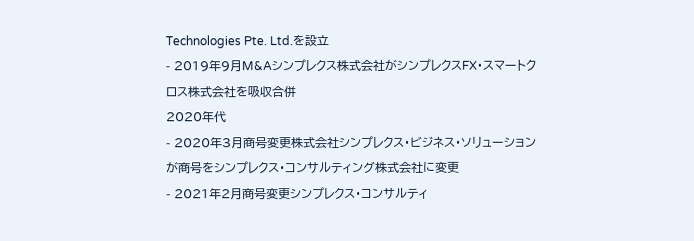Technologies Pte. Ltd.を設立
- 2019年9月M&Aシンプレクス株式会社がシンプレクスFX・スマートクロス株式会社を吸収合併
2020年代
- 2020年3月商号変更株式会社シンプレクス・ビジネス・ソリューションが商号をシンプレクス・コンサルティング株式会社に変更
- 2021年2月商号変更シンプレクス・コンサルティ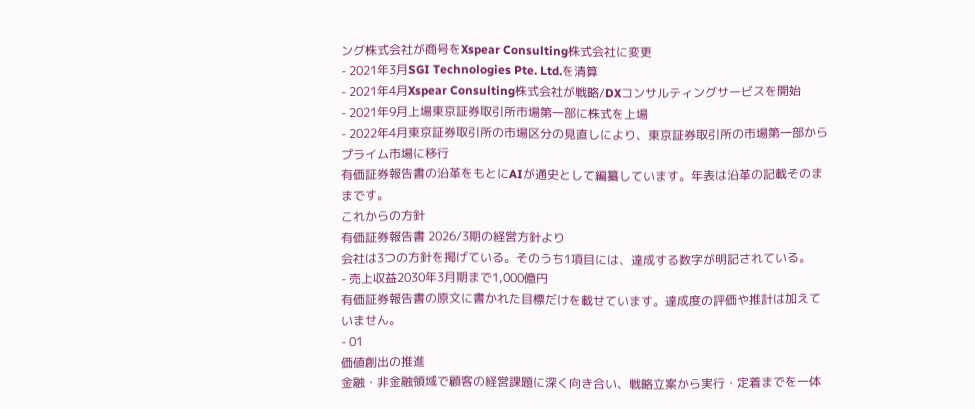ング株式会社が商号をXspear Consulting株式会社に変更
- 2021年3月SGI Technologies Pte. Ltd.を清算
- 2021年4月Xspear Consulting株式会社が戦略/DXコンサルティングサービスを開始
- 2021年9月上場東京証券取引所市場第一部に株式を上場
- 2022年4月東京証券取引所の市場区分の見直しにより、東京証券取引所の市場第一部からプライム市場に移行
有価証券報告書の沿革をもとにAIが通史として編纂しています。年表は沿革の記載そのままです。
これからの方針
有価証券報告書 2026/3期の経営方針より
会社は3つの方針を掲げている。そのうち1項目には、達成する数字が明記されている。
- 売上収益2030年3月期まで1,000億円
有価証券報告書の原文に書かれた目標だけを載せています。達成度の評価や推計は加えていません。
- 01
価値創出の推進
金融・非金融領域で顧客の経営課題に深く向き合い、戦略立案から実行・定着までを一体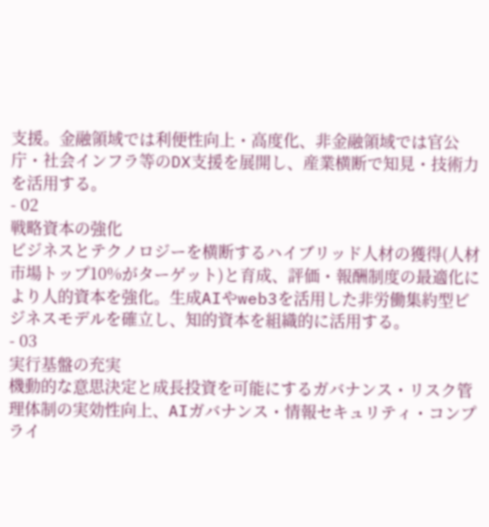支援。金融領域では利便性向上・高度化、非金融領域では官公庁・社会インフラ等のDX支援を展開し、産業横断で知見・技術力を活用する。
- 02
戦略資本の強化
ビジネスとテクノロジーを横断するハイブリッド人材の獲得(人材市場トップ10%がターゲット)と育成、評価・報酬制度の最適化により人的資本を強化。生成AIやweb3を活用した非労働集約型ビジネスモデルを確立し、知的資本を組織的に活用する。
- 03
実行基盤の充実
機動的な意思決定と成長投資を可能にするガバナンス・リスク管理体制の実効性向上、AIガバナンス・情報セキュリティ・コンプライ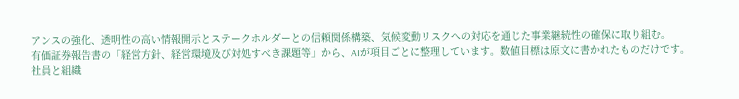アンスの強化、透明性の高い情報開示とステークホルダーとの信頼関係構築、気候変動リスクへの対応を通じた事業継続性の確保に取り組む。
有価証券報告書の「経営方針、経営環境及び対処すべき課題等」から、AIが項目ごとに整理しています。数値目標は原文に書かれたものだけです。
社員と組織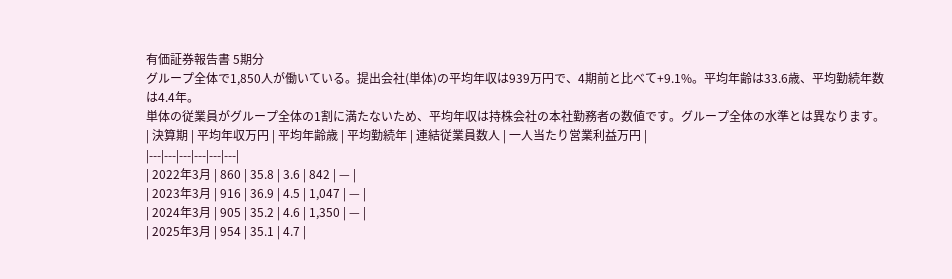有価証券報告書 5期分
グループ全体で1,850人が働いている。提出会社(単体)の平均年収は939万円で、4期前と比べて+9.1%。平均年齢は33.6歳、平均勤続年数は4.4年。
単体の従業員がグループ全体の1割に満たないため、平均年収は持株会社の本社勤務者の数値です。グループ全体の水準とは異なります。
| 決算期 | 平均年収万円 | 平均年齢歳 | 平均勤続年 | 連結従業員数人 | 一人当たり営業利益万円 |
|---|---|---|---|---|---|
| 2022年3月 | 860 | 35.8 | 3.6 | 842 | — |
| 2023年3月 | 916 | 36.9 | 4.5 | 1,047 | — |
| 2024年3月 | 905 | 35.2 | 4.6 | 1,350 | — |
| 2025年3月 | 954 | 35.1 | 4.7 |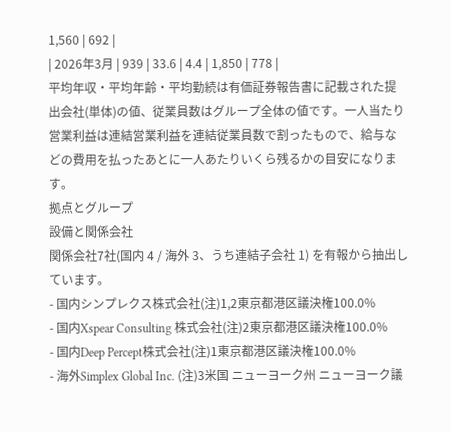1,560 | 692 |
| 2026年3月 | 939 | 33.6 | 4.4 | 1,850 | 778 |
平均年収・平均年齢・平均勤続は有価証券報告書に記載された提出会社(単体)の値、従業員数はグループ全体の値です。一人当たり営業利益は連結営業利益を連結従業員数で割ったもので、給与などの費用を払ったあとに一人あたりいくら残るかの目安になります。
拠点とグループ
設備と関係会社
関係会社7社(国内 4 / 海外 3、うち連結子会社 1) を有報から抽出しています。
- 国内シンプレクス株式会社(注)1,2東京都港区議決権100.0%
- 国内Xspear Consulting 株式会社(注)2東京都港区議決権100.0%
- 国内Deep Percept株式会社(注)1東京都港区議決権100.0%
- 海外Simplex Global Inc. (注)3米国 ニューヨーク州 ニューヨーク議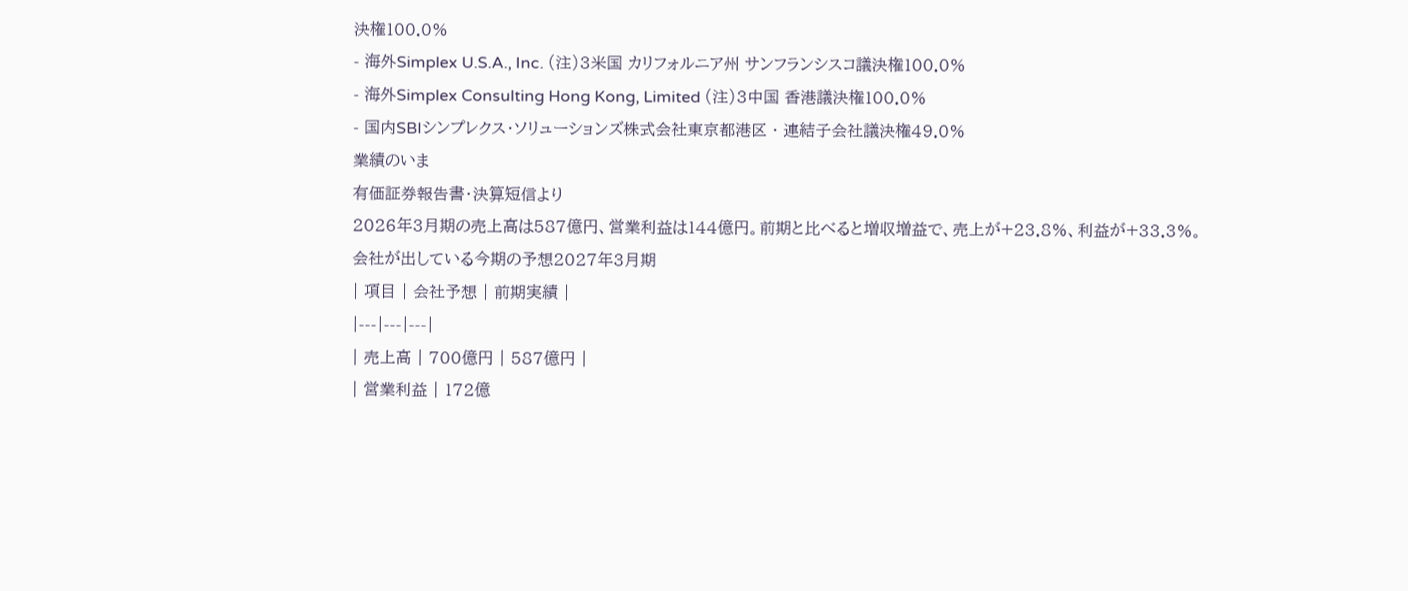決権100.0%
- 海外Simplex U.S.A., Inc. (注)3米国 カリフォルニア州 サンフランシスコ議決権100.0%
- 海外Simplex Consulting Hong Kong, Limited (注)3中国 香港議決権100.0%
- 国内SBIシンプレクス・ソリューションズ株式会社東京都港区 · 連結子会社議決権49.0%
業績のいま
有価証券報告書・決算短信より
2026年3月期の売上高は587億円、営業利益は144億円。前期と比べると増収増益で、売上が+23.8%、利益が+33.3%。
会社が出している今期の予想2027年3月期
| 項目 | 会社予想 | 前期実績 |
|---|---|---|
| 売上高 | 700億円 | 587億円 |
| 営業利益 | 172億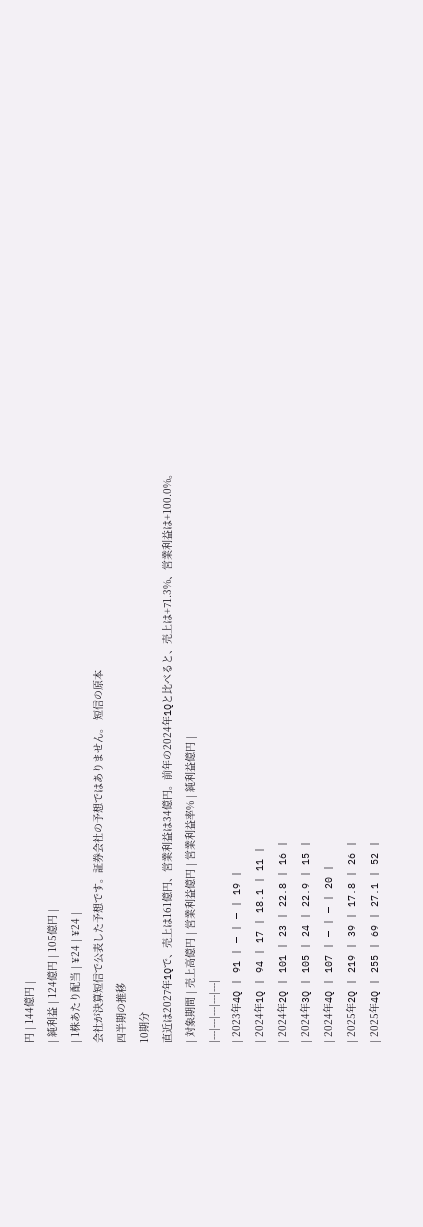円 | 144億円 |
| 純利益 | 124億円 | 105億円 |
| 1株あたり配当 | ¥24 | ¥24 |
会社が決算短信で公表した予想です。証券会社の予想ではありません。 短信の原本
四半期の推移
10期分
直近は2027年1Qで、売上は161億円、営業利益は34億円。前年の2024年1Qと比べると、売上は+71.3%、営業利益は+100.0%。
| 対象期間 | 売上高億円 | 営業利益億円 | 営業利益率% | 純利益億円 |
|---|---|---|---|---|
| 2023年4Q | 91 | — | — | 19 |
| 2024年1Q | 94 | 17 | 18.1 | 11 |
| 2024年2Q | 101 | 23 | 22.8 | 16 |
| 2024年3Q | 105 | 24 | 22.9 | 15 |
| 2024年4Q | 107 | — | — | 20 |
| 2025年2Q | 219 | 39 | 17.8 | 26 |
| 2025年4Q | 255 | 69 | 27.1 | 52 |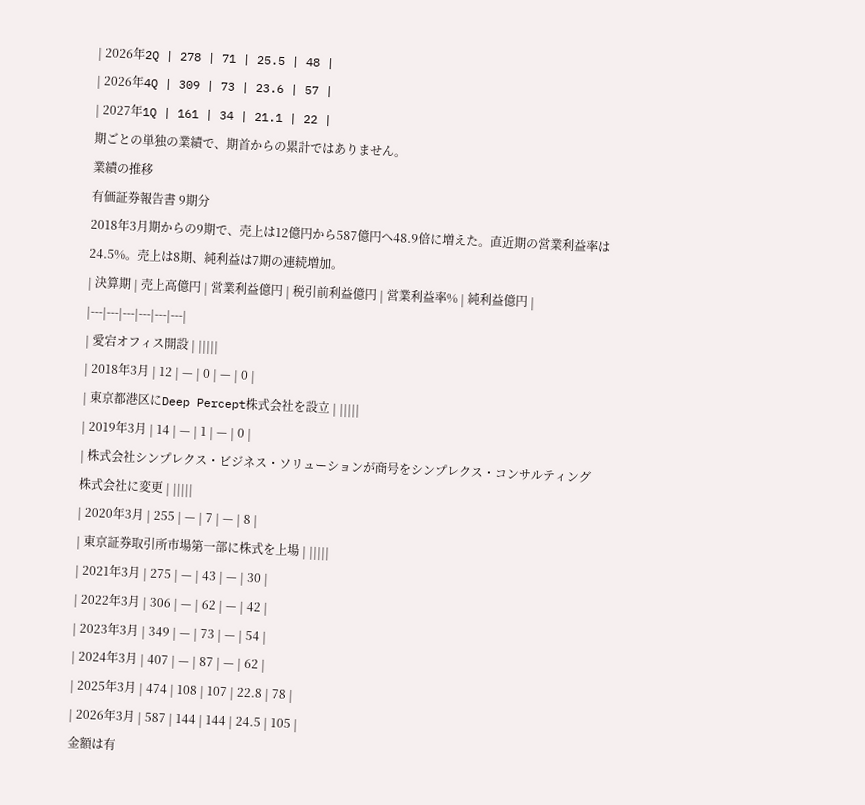| 2026年2Q | 278 | 71 | 25.5 | 48 |
| 2026年4Q | 309 | 73 | 23.6 | 57 |
| 2027年1Q | 161 | 34 | 21.1 | 22 |
期ごとの単独の業績で、期首からの累計ではありません。
業績の推移
有価証券報告書 9期分
2018年3月期からの9期で、売上は12億円から587億円へ48.9倍に増えた。直近期の営業利益率は24.5%。売上は8期、純利益は7期の連続増加。
| 決算期 | 売上高億円 | 営業利益億円 | 税引前利益億円 | 営業利益率% | 純利益億円 |
|---|---|---|---|---|---|
| 愛宕オフィス開設 | |||||
| 2018年3月 | 12 | — | 0 | — | 0 |
| 東京都港区にDeep Percept株式会社を設立 | |||||
| 2019年3月 | 14 | — | 1 | — | 0 |
| 株式会社シンプレクス・ビジネス・ソリューションが商号をシンプレクス・コンサルティング株式会社に変更 | |||||
| 2020年3月 | 255 | — | 7 | — | 8 |
| 東京証券取引所市場第一部に株式を上場 | |||||
| 2021年3月 | 275 | — | 43 | — | 30 |
| 2022年3月 | 306 | — | 62 | — | 42 |
| 2023年3月 | 349 | — | 73 | — | 54 |
| 2024年3月 | 407 | — | 87 | — | 62 |
| 2025年3月 | 474 | 108 | 107 | 22.8 | 78 |
| 2026年3月 | 587 | 144 | 144 | 24.5 | 105 |
金額は有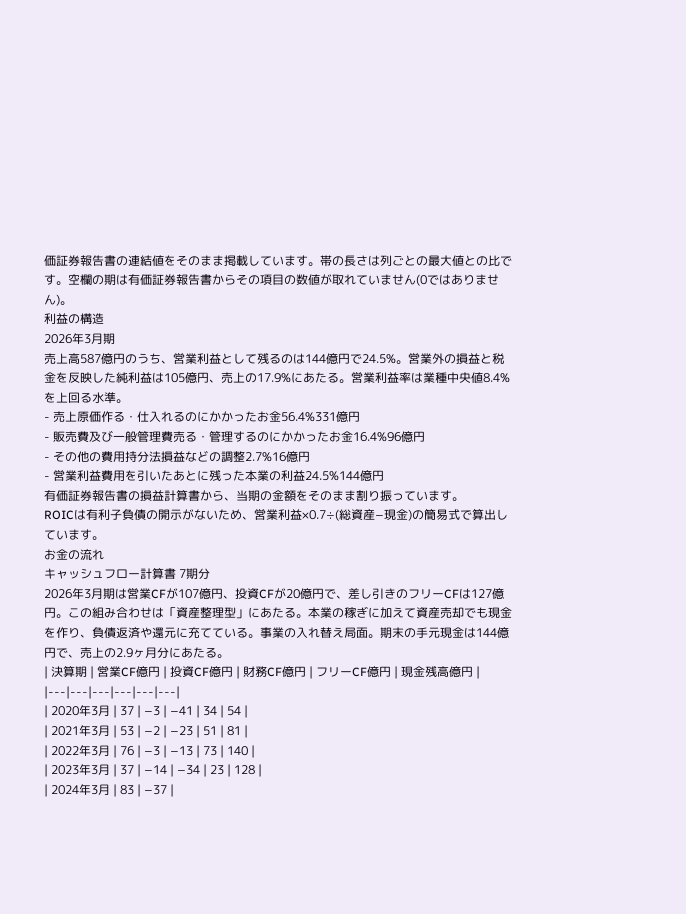価証券報告書の連結値をそのまま掲載しています。帯の長さは列ごとの最大値との比です。空欄の期は有価証券報告書からその項目の数値が取れていません(0ではありません)。
利益の構造
2026年3月期
売上高587億円のうち、営業利益として残るのは144億円で24.5%。営業外の損益と税金を反映した純利益は105億円、売上の17.9%にあたる。営業利益率は業種中央値8.4%を上回る水準。
- 売上原価作る・仕入れるのにかかったお金56.4%331億円
- 販売費及び一般管理費売る・管理するのにかかったお金16.4%96億円
- その他の費用持分法損益などの調整2.7%16億円
- 営業利益費用を引いたあとに残った本業の利益24.5%144億円
有価証券報告書の損益計算書から、当期の金額をそのまま割り振っています。
ROICは有利子負債の開示がないため、営業利益×0.7÷(総資産−現金)の簡易式で算出しています。
お金の流れ
キャッシュフロー計算書 7期分
2026年3月期は営業CFが107億円、投資CFが20億円で、差し引きのフリーCFは127億円。この組み合わせは「資産整理型」にあたる。本業の稼ぎに加えて資産売却でも現金を作り、負債返済や還元に充てている。事業の入れ替え局面。期末の手元現金は144億円で、売上の2.9ヶ月分にあたる。
| 決算期 | 営業CF億円 | 投資CF億円 | 財務CF億円 | フリーCF億円 | 現金残高億円 |
|---|---|---|---|---|---|
| 2020年3月 | 37 | −3 | −41 | 34 | 54 |
| 2021年3月 | 53 | −2 | −23 | 51 | 81 |
| 2022年3月 | 76 | −3 | −13 | 73 | 140 |
| 2023年3月 | 37 | −14 | −34 | 23 | 128 |
| 2024年3月 | 83 | −37 |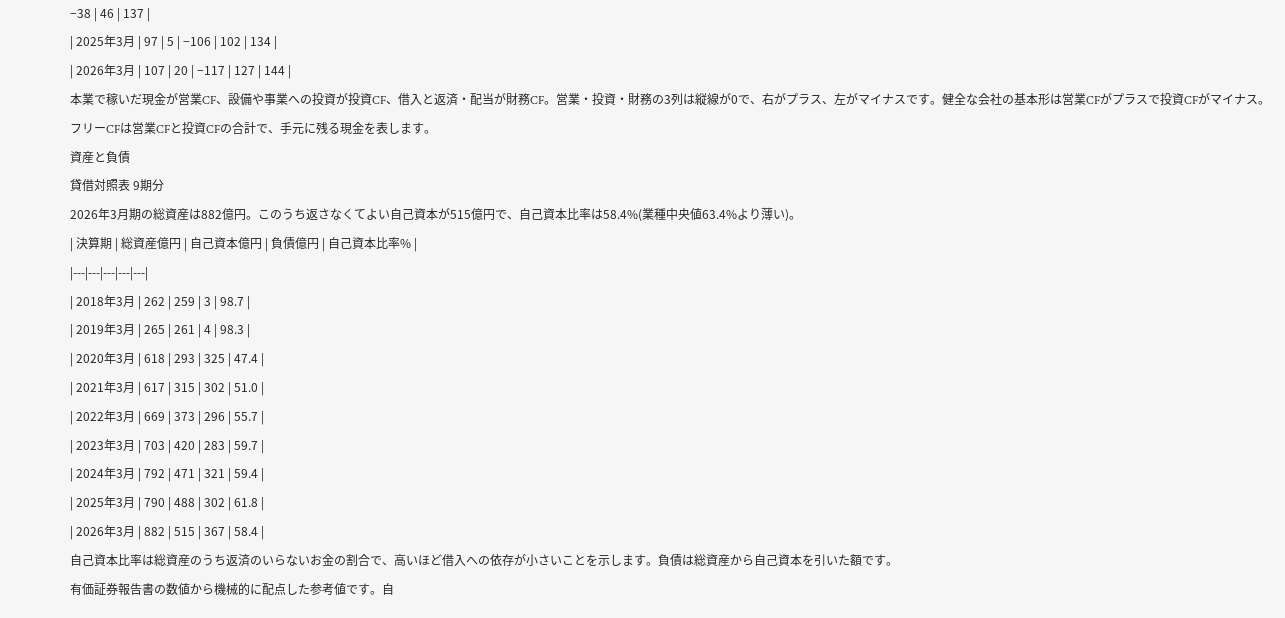−38 | 46 | 137 |
| 2025年3月 | 97 | 5 | −106 | 102 | 134 |
| 2026年3月 | 107 | 20 | −117 | 127 | 144 |
本業で稼いだ現金が営業CF、設備や事業への投資が投資CF、借入と返済・配当が財務CF。営業・投資・財務の3列は縦線が0で、右がプラス、左がマイナスです。健全な会社の基本形は営業CFがプラスで投資CFがマイナス。フリーCFは営業CFと投資CFの合計で、手元に残る現金を表します。
資産と負債
貸借対照表 9期分
2026年3月期の総資産は882億円。このうち返さなくてよい自己資本が515億円で、自己資本比率は58.4%(業種中央値63.4%より薄い)。
| 決算期 | 総資産億円 | 自己資本億円 | 負債億円 | 自己資本比率% |
|---|---|---|---|---|
| 2018年3月 | 262 | 259 | 3 | 98.7 |
| 2019年3月 | 265 | 261 | 4 | 98.3 |
| 2020年3月 | 618 | 293 | 325 | 47.4 |
| 2021年3月 | 617 | 315 | 302 | 51.0 |
| 2022年3月 | 669 | 373 | 296 | 55.7 |
| 2023年3月 | 703 | 420 | 283 | 59.7 |
| 2024年3月 | 792 | 471 | 321 | 59.4 |
| 2025年3月 | 790 | 488 | 302 | 61.8 |
| 2026年3月 | 882 | 515 | 367 | 58.4 |
自己資本比率は総資産のうち返済のいらないお金の割合で、高いほど借入への依存が小さいことを示します。負債は総資産から自己資本を引いた額です。
有価証券報告書の数値から機械的に配点した参考値です。自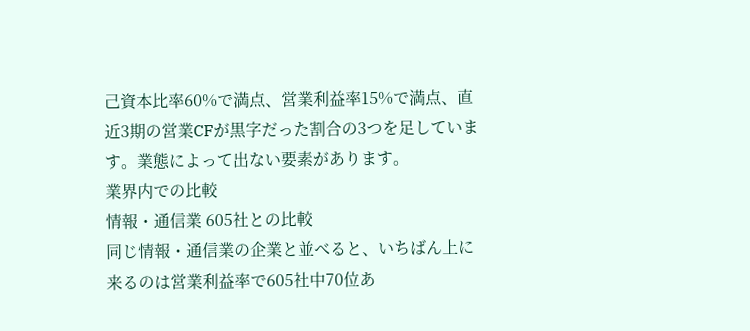己資本比率60%で満点、営業利益率15%で満点、直近3期の営業CFが黒字だった割合の3つを足しています。業態によって出ない要素があります。
業界内での比較
情報・通信業 605社との比較
同じ情報・通信業の企業と並べると、いちばん上に来るのは営業利益率で605社中70位あ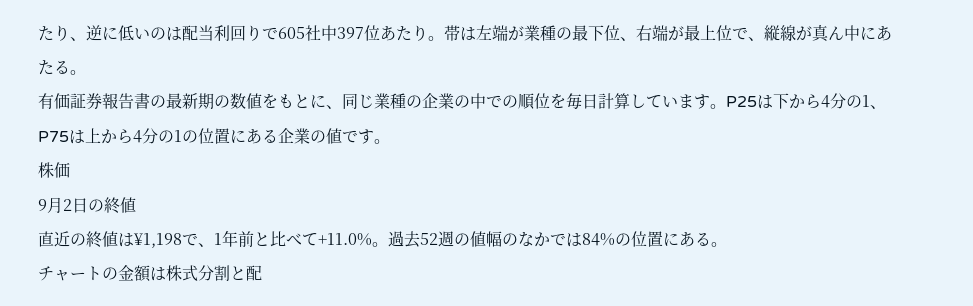たり、逆に低いのは配当利回りで605社中397位あたり。帯は左端が業種の最下位、右端が最上位で、縦線が真ん中にあたる。
有価証券報告書の最新期の数値をもとに、同じ業種の企業の中での順位を毎日計算しています。P25は下から4分の1、P75は上から4分の1の位置にある企業の値です。
株価
9月2日の終値
直近の終値は¥1,198で、1年前と比べて+11.0%。過去52週の値幅のなかでは84%の位置にある。
チャートの金額は株式分割と配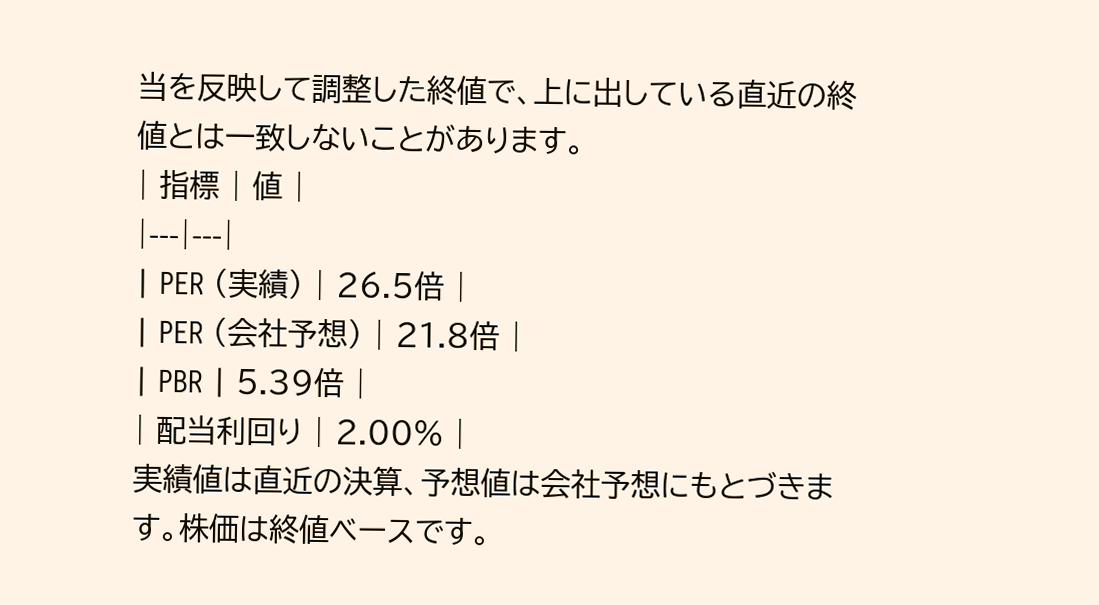当を反映して調整した終値で、上に出している直近の終値とは一致しないことがあります。
| 指標 | 値 |
|---|---|
| PER (実績) | 26.5倍 |
| PER (会社予想) | 21.8倍 |
| PBR | 5.39倍 |
| 配当利回り | 2.00% |
実績値は直近の決算、予想値は会社予想にもとづきます。株価は終値ベースです。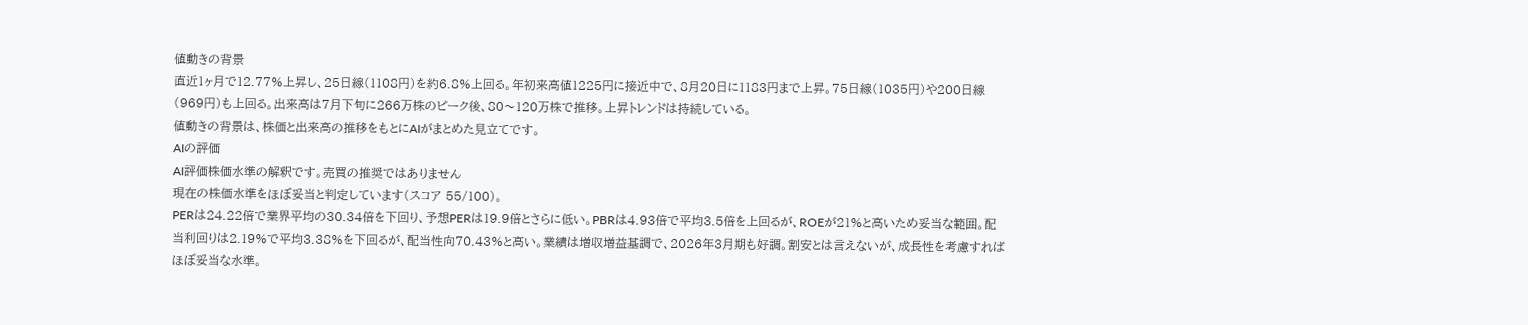値動きの背景
直近1ヶ月で12.77%上昇し、25日線(1108円)を約6.8%上回る。年初来高値1225円に接近中で、8月20日に1183円まで上昇。75日線(1035円)や200日線(969円)も上回る。出来高は7月下旬に266万株のピーク後、80〜120万株で推移。上昇トレンドは持続している。
値動きの背景は、株価と出来高の推移をもとにAIがまとめた見立てです。
AIの評価
AI評価株価水準の解釈です。売買の推奨ではありません
現在の株価水準をほぼ妥当と判定しています(スコア 55/100)。
PERは24.22倍で業界平均の30.34倍を下回り、予想PERは19.9倍とさらに低い。PBRは4.93倍で平均3.5倍を上回るが、ROEが21%と高いため妥当な範囲。配当利回りは2.19%で平均3.38%を下回るが、配当性向70.43%と高い。業績は増収増益基調で、2026年3月期も好調。割安とは言えないが、成長性を考慮すればほぼ妥当な水準。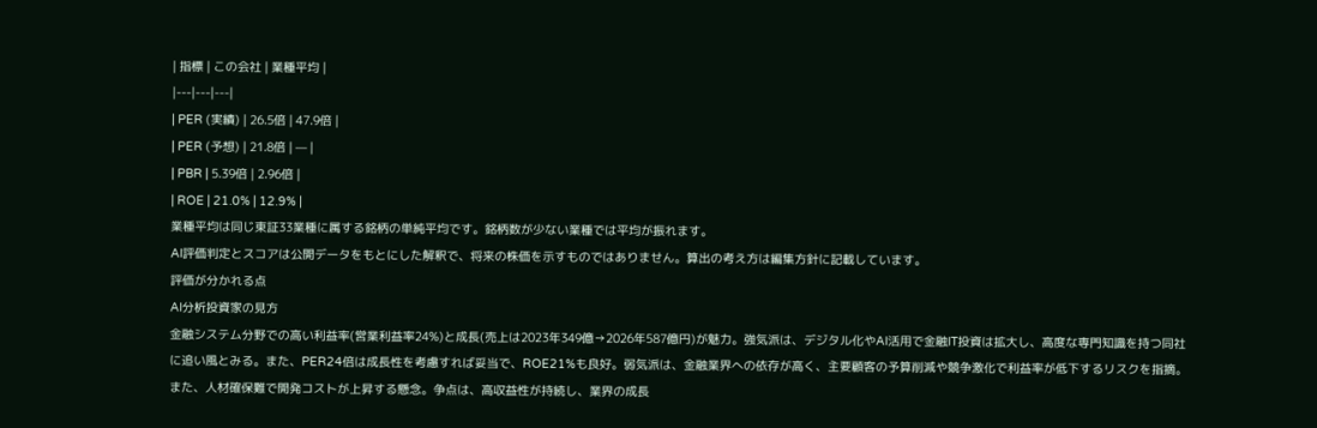| 指標 | この会社 | 業種平均 |
|---|---|---|
| PER (実績) | 26.5倍 | 47.9倍 |
| PER (予想) | 21.8倍 | — |
| PBR | 5.39倍 | 2.96倍 |
| ROE | 21.0% | 12.9% |
業種平均は同じ東証33業種に属する銘柄の単純平均です。銘柄数が少ない業種では平均が振れます。
AI評価判定とスコアは公開データをもとにした解釈で、将来の株価を示すものではありません。算出の考え方は編集方針に記載しています。
評価が分かれる点
AI分析投資家の見方
金融システム分野での高い利益率(営業利益率24%)と成長(売上は2023年349億→2026年587億円)が魅力。強気派は、デジタル化やAI活用で金融IT投資は拡大し、高度な専門知識を持つ同社に追い風とみる。また、PER24倍は成長性を考慮すれば妥当で、ROE21%も良好。弱気派は、金融業界への依存が高く、主要顧客の予算削減や競争激化で利益率が低下するリスクを指摘。また、人材確保難で開発コストが上昇する懸念。争点は、高収益性が持続し、業界の成長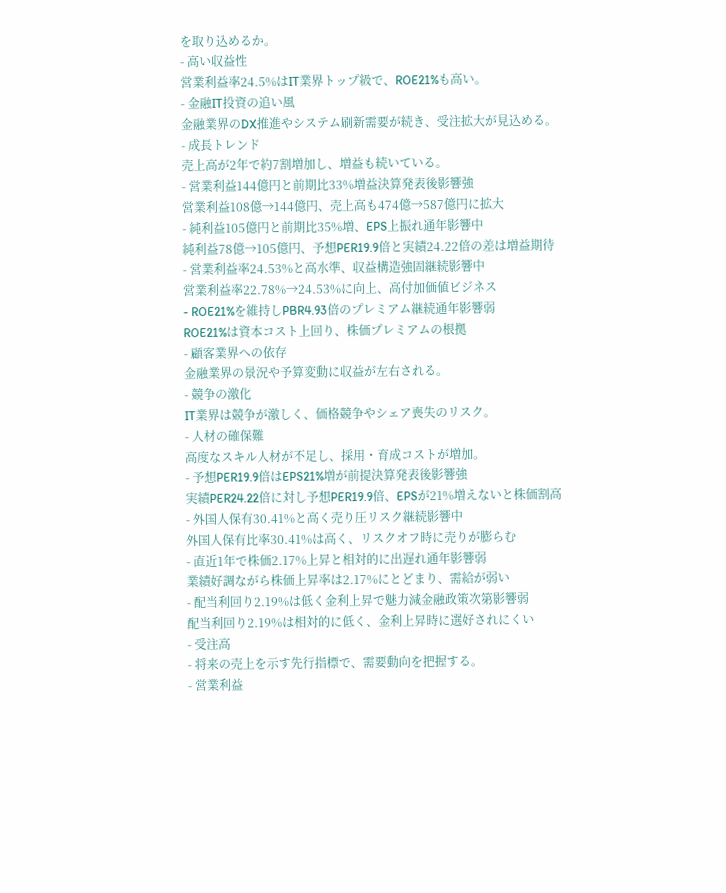を取り込めるか。
- 高い収益性
営業利益率24.5%はIT業界トップ級で、ROE21%も高い。
- 金融IT投資の追い風
金融業界のDX推進やシステム刷新需要が続き、受注拡大が見込める。
- 成長トレンド
売上高が2年で約7割増加し、増益も続いている。
- 営業利益144億円と前期比33%増益決算発表後影響強
営業利益108億→144億円、売上高も474億→587億円に拡大
- 純利益105億円と前期比35%増、EPS上振れ通年影響中
純利益78億→105億円、予想PER19.9倍と実績24.22倍の差は増益期待
- 営業利益率24.53%と高水準、収益構造強固継続影響中
営業利益率22.78%→24.53%に向上、高付加価値ビジネス
- ROE21%を維持しPBR4.93倍のプレミアム継続通年影響弱
ROE21%は資本コスト上回り、株価プレミアムの根拠
- 顧客業界への依存
金融業界の景況や予算変動に収益が左右される。
- 競争の激化
IT業界は競争が激しく、価格競争やシェア喪失のリスク。
- 人材の確保難
高度なスキル人材が不足し、採用・育成コストが増加。
- 予想PER19.9倍はEPS21%増が前提決算発表後影響強
実績PER24.22倍に対し予想PER19.9倍、EPSが21%増えないと株価割高
- 外国人保有30.41%と高く売り圧リスク継続影響中
外国人保有比率30.41%は高く、リスクオフ時に売りが膨らむ
- 直近1年で株価2.17%上昇と相対的に出遅れ通年影響弱
業績好調ながら株価上昇率は2.17%にとどまり、需給が弱い
- 配当利回り2.19%は低く金利上昇で魅力減金融政策次第影響弱
配当利回り2.19%は相対的に低く、金利上昇時に選好されにくい
- 受注高
- 将来の売上を示す先行指標で、需要動向を把握する。
- 営業利益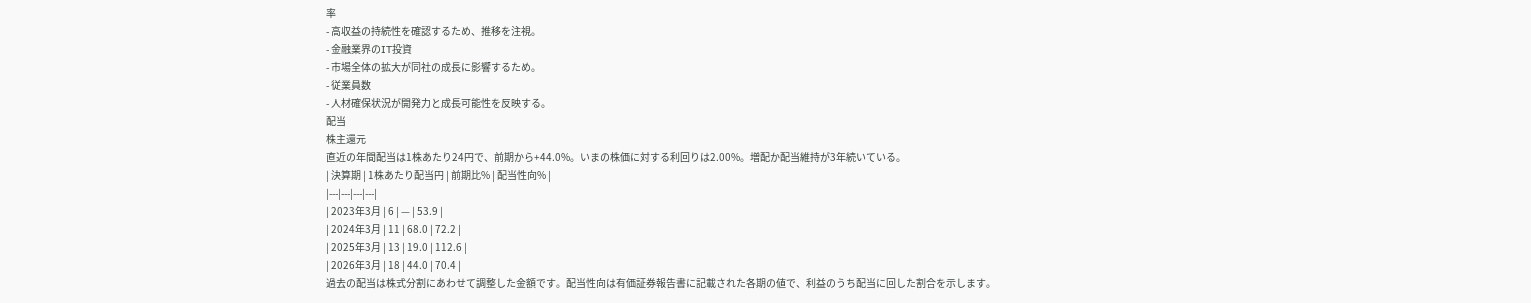率
- 高収益の持続性を確認するため、推移を注視。
- 金融業界のIT投資
- 市場全体の拡大が同社の成長に影響するため。
- 従業員数
- 人材確保状況が開発力と成長可能性を反映する。
配当
株主還元
直近の年間配当は1株あたり24円で、前期から+44.0%。いまの株価に対する利回りは2.00%。増配か配当維持が3年続いている。
| 決算期 | 1株あたり配当円 | 前期比% | 配当性向% |
|---|---|---|---|
| 2023年3月 | 6 | — | 53.9 |
| 2024年3月 | 11 | 68.0 | 72.2 |
| 2025年3月 | 13 | 19.0 | 112.6 |
| 2026年3月 | 18 | 44.0 | 70.4 |
過去の配当は株式分割にあわせて調整した金額です。配当性向は有価証券報告書に記載された各期の値で、利益のうち配当に回した割合を示します。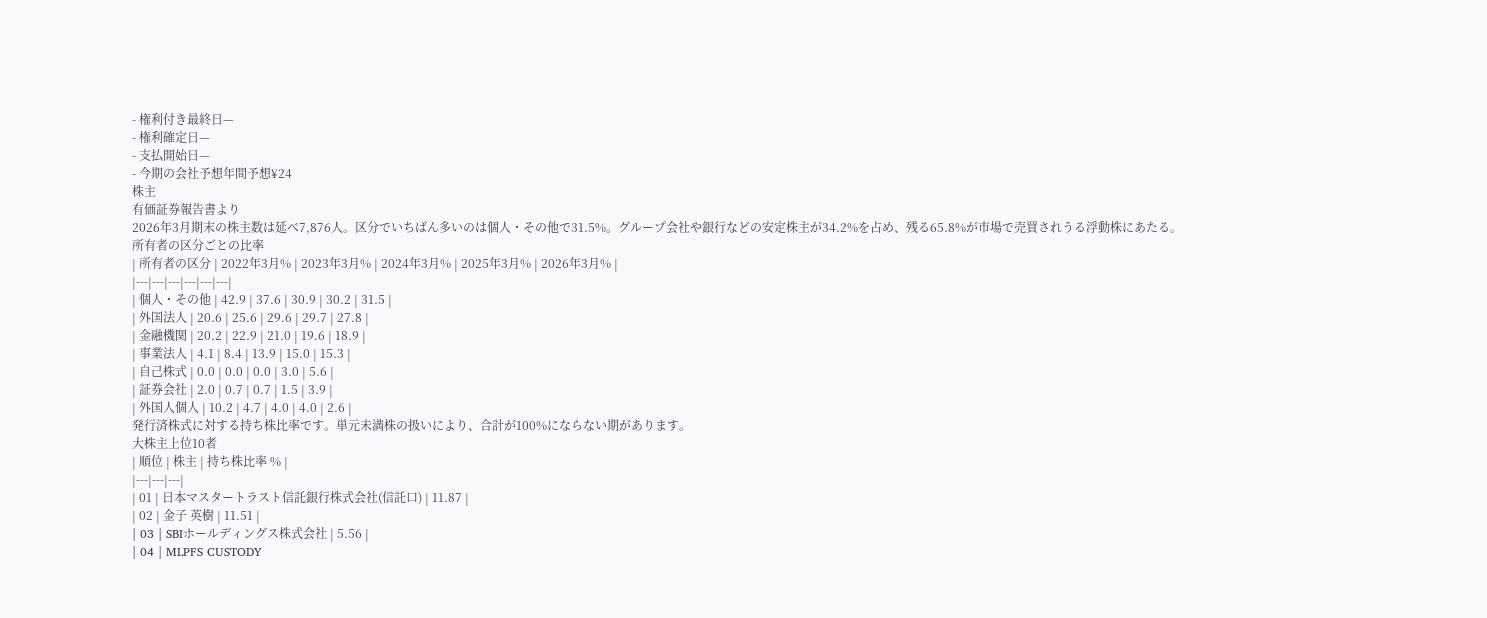- 権利付き最終日—
- 権利確定日—
- 支払開始日—
- 今期の会社予想年間予想¥24
株主
有価証券報告書より
2026年3月期末の株主数は延べ7,876人。区分でいちばん多いのは個人・その他で31.5%。グループ会社や銀行などの安定株主が34.2%を占め、残る65.8%が市場で売買されうる浮動株にあたる。
所有者の区分ごとの比率
| 所有者の区分 | 2022年3月% | 2023年3月% | 2024年3月% | 2025年3月% | 2026年3月% |
|---|---|---|---|---|---|
| 個人・その他 | 42.9 | 37.6 | 30.9 | 30.2 | 31.5 |
| 外国法人 | 20.6 | 25.6 | 29.6 | 29.7 | 27.8 |
| 金融機関 | 20.2 | 22.9 | 21.0 | 19.6 | 18.9 |
| 事業法人 | 4.1 | 8.4 | 13.9 | 15.0 | 15.3 |
| 自己株式 | 0.0 | 0.0 | 0.0 | 3.0 | 5.6 |
| 証券会社 | 2.0 | 0.7 | 0.7 | 1.5 | 3.9 |
| 外国人個人 | 10.2 | 4.7 | 4.0 | 4.0 | 2.6 |
発行済株式に対する持ち株比率です。単元未満株の扱いにより、合計が100%にならない期があります。
大株主上位10者
| 順位 | 株主 | 持ち株比率 % |
|---|---|---|
| 01 | 日本マスタートラスト信託銀行株式会社(信託口) | 11.87 |
| 02 | 金子 英樹 | 11.51 |
| 03 | SBIホールディングス株式会社 | 5.56 |
| 04 | MLPFS CUSTODY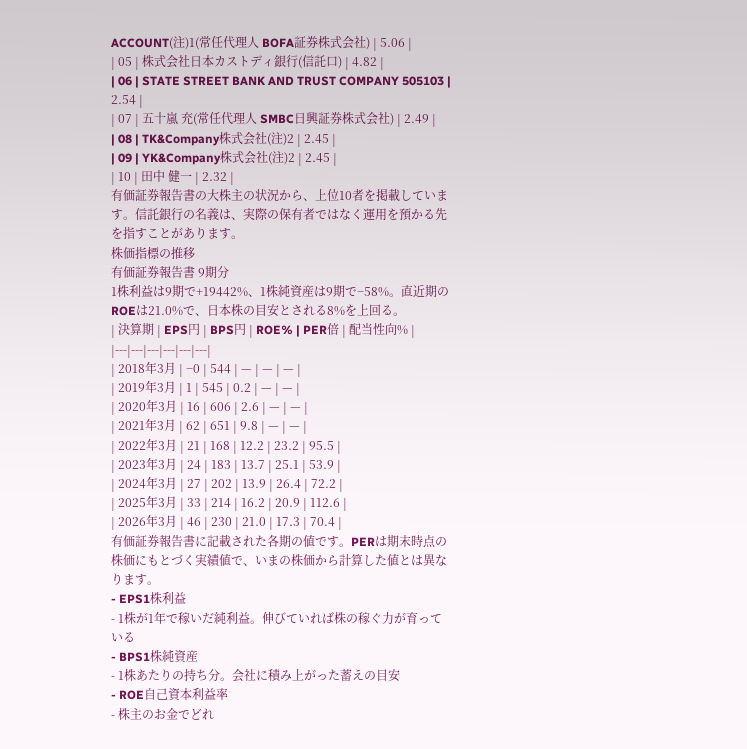ACCOUNT(注)1(常任代理人 BOFA証券株式会社) | 5.06 |
| 05 | 株式会社日本カストディ銀行(信託口) | 4.82 |
| 06 | STATE STREET BANK AND TRUST COMPANY 505103 | 2.54 |
| 07 | 五十嵐 充(常任代理人 SMBC日興証券株式会社) | 2.49 |
| 08 | TK&Company株式会社(注)2 | 2.45 |
| 09 | YK&Company株式会社(注)2 | 2.45 |
| 10 | 田中 健一 | 2.32 |
有価証券報告書の大株主の状況から、上位10者を掲載しています。信託銀行の名義は、実際の保有者ではなく運用を預かる先を指すことがあります。
株価指標の推移
有価証券報告書 9期分
1株利益は9期で+19442%、1株純資産は9期で−58%。直近期のROEは21.0%で、日本株の目安とされる8%を上回る。
| 決算期 | EPS円 | BPS円 | ROE% | PER倍 | 配当性向% |
|---|---|---|---|---|---|
| 2018年3月 | −0 | 544 | — | — | — |
| 2019年3月 | 1 | 545 | 0.2 | — | — |
| 2020年3月 | 16 | 606 | 2.6 | — | — |
| 2021年3月 | 62 | 651 | 9.8 | — | — |
| 2022年3月 | 21 | 168 | 12.2 | 23.2 | 95.5 |
| 2023年3月 | 24 | 183 | 13.7 | 25.1 | 53.9 |
| 2024年3月 | 27 | 202 | 13.9 | 26.4 | 72.2 |
| 2025年3月 | 33 | 214 | 16.2 | 20.9 | 112.6 |
| 2026年3月 | 46 | 230 | 21.0 | 17.3 | 70.4 |
有価証券報告書に記載された各期の値です。PERは期末時点の株価にもとづく実績値で、いまの株価から計算した値とは異なります。
- EPS1株利益
- 1株が1年で稼いだ純利益。伸びていれば株の稼ぐ力が育っている
- BPS1株純資産
- 1株あたりの持ち分。会社に積み上がった蓄えの目安
- ROE自己資本利益率
- 株主のお金でどれ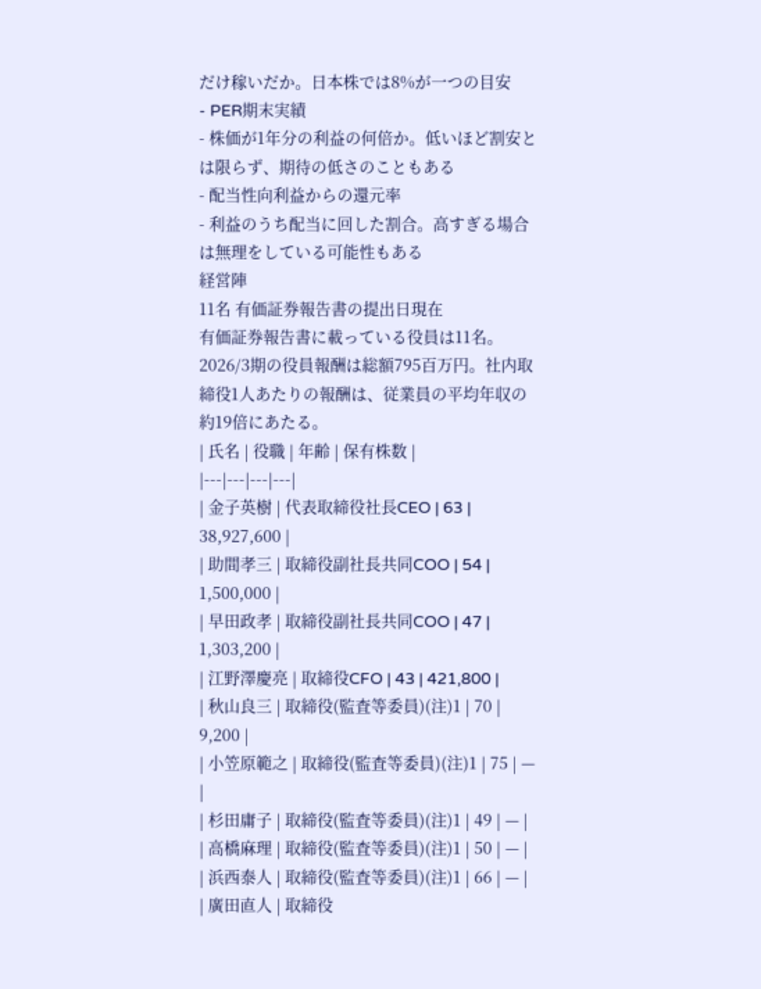だけ稼いだか。日本株では8%が一つの目安
- PER期末実績
- 株価が1年分の利益の何倍か。低いほど割安とは限らず、期待の低さのこともある
- 配当性向利益からの還元率
- 利益のうち配当に回した割合。高すぎる場合は無理をしている可能性もある
経営陣
11名 有価証券報告書の提出日現在
有価証券報告書に載っている役員は11名。2026/3期の役員報酬は総額795百万円。社内取締役1人あたりの報酬は、従業員の平均年収の約19倍にあたる。
| 氏名 | 役職 | 年齢 | 保有株数 |
|---|---|---|---|
| 金子英樹 | 代表取締役社長CEO | 63 | 38,927,600 |
| 助間孝三 | 取締役副社長共同COO | 54 | 1,500,000 |
| 早田政孝 | 取締役副社長共同COO | 47 | 1,303,200 |
| 江野澤慶亮 | 取締役CFO | 43 | 421,800 |
| 秋山良三 | 取締役(監査等委員)(注)1 | 70 | 9,200 |
| 小笠原範之 | 取締役(監査等委員)(注)1 | 75 | — |
| 杉田庸子 | 取締役(監査等委員)(注)1 | 49 | — |
| 高橋麻理 | 取締役(監査等委員)(注)1 | 50 | — |
| 浜西泰人 | 取締役(監査等委員)(注)1 | 66 | — |
| 廣田直人 | 取締役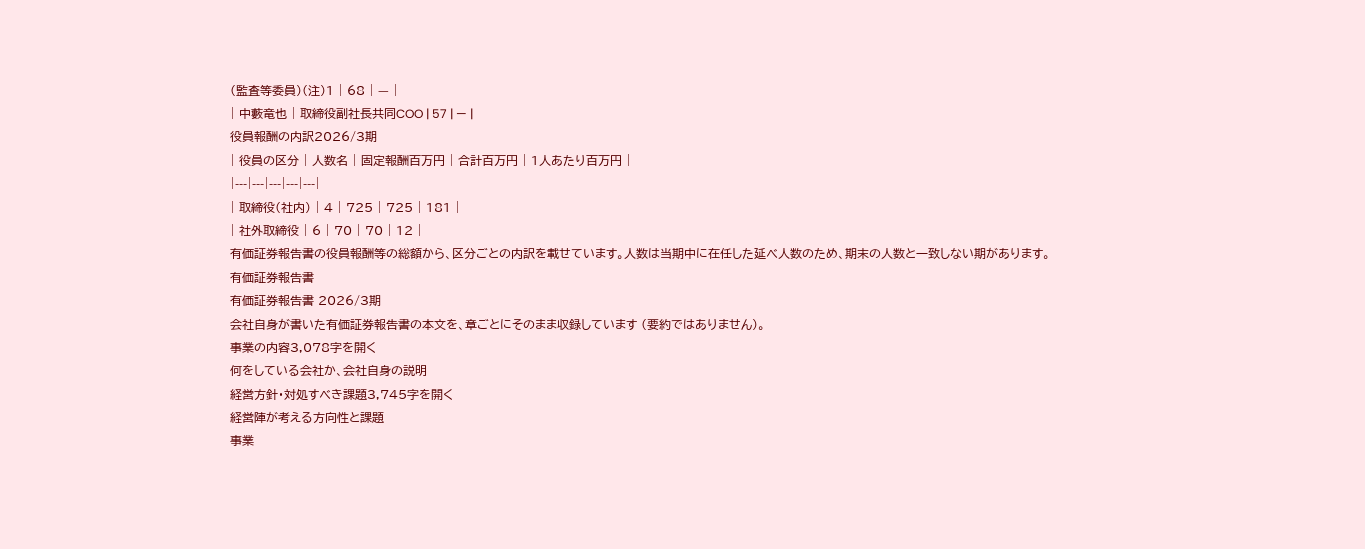(監査等委員)(注)1 | 68 | — |
| 中藪竜也 | 取締役副社長共同COO | 57 | — |
役員報酬の内訳2026/3期
| 役員の区分 | 人数名 | 固定報酬百万円 | 合計百万円 | 1人あたり百万円 |
|---|---|---|---|---|
| 取締役(社内) | 4 | 725 | 725 | 181 |
| 社外取締役 | 6 | 70 | 70 | 12 |
有価証券報告書の役員報酬等の総額から、区分ごとの内訳を載せています。人数は当期中に在任した延べ人数のため、期末の人数と一致しない期があります。
有価証券報告書
有価証券報告書 2026/3期
会社自身が書いた有価証券報告書の本文を、章ごとにそのまま収録しています (要約ではありません)。
事業の内容3,078字を開く
何をしている会社か、会社自身の説明
経営方針・対処すべき課題3,745字を開く
経営陣が考える方向性と課題
事業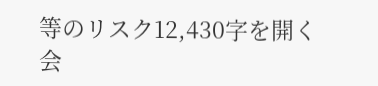等のリスク12,430字を開く
会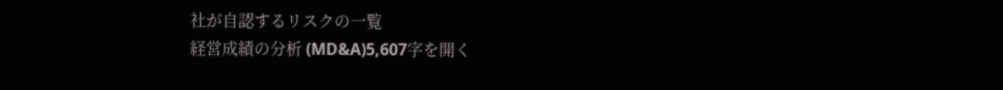社が自認するリスクの一覧
経営成績の分析 (MD&A)5,607字を開く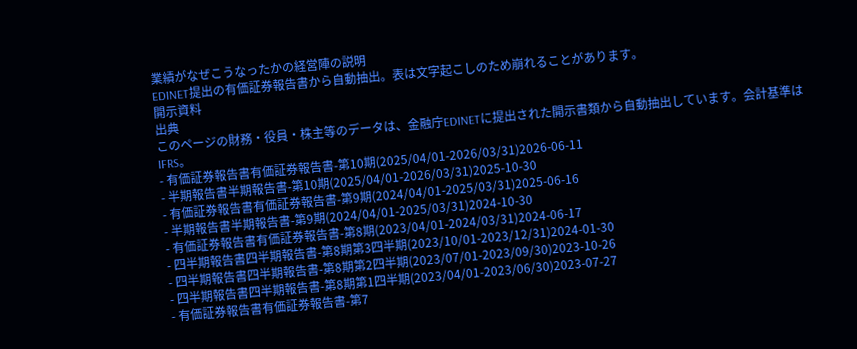業績がなぜこうなったかの経営陣の説明
EDINET提出の有価証券報告書から自動抽出。表は文字起こしのため崩れることがあります。
開示資料
出典
このページの財務・役員・株主等のデータは、金融庁EDINETに提出された開示書類から自動抽出しています。会計基準は IFRS。
- 有価証券報告書有価証券報告書-第10期(2025/04/01-2026/03/31)2026-06-11
- 半期報告書半期報告書-第10期(2025/04/01-2026/03/31)2025-10-30
- 有価証券報告書有価証券報告書-第9期(2024/04/01-2025/03/31)2025-06-16
- 半期報告書半期報告書-第9期(2024/04/01-2025/03/31)2024-10-30
- 有価証券報告書有価証券報告書-第8期(2023/04/01-2024/03/31)2024-06-17
- 四半期報告書四半期報告書-第8期第3四半期(2023/10/01-2023/12/31)2024-01-30
- 四半期報告書四半期報告書-第8期第2四半期(2023/07/01-2023/09/30)2023-10-26
- 四半期報告書四半期報告書-第8期第1四半期(2023/04/01-2023/06/30)2023-07-27
- 有価証券報告書有価証券報告書-第7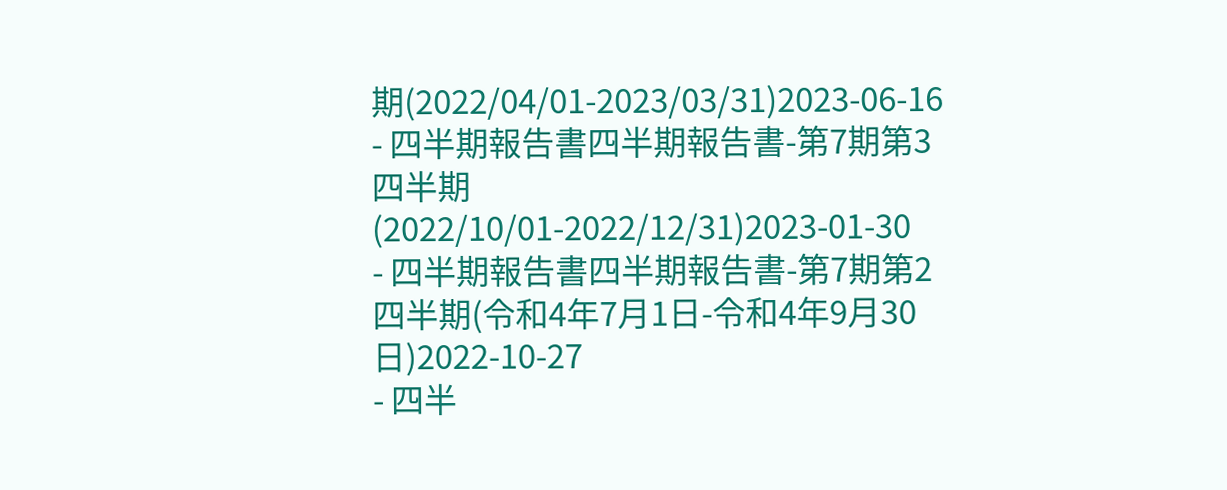期(2022/04/01-2023/03/31)2023-06-16
- 四半期報告書四半期報告書-第7期第3四半期(2022/10/01-2022/12/31)2023-01-30
- 四半期報告書四半期報告書-第7期第2四半期(令和4年7月1日-令和4年9月30日)2022-10-27
- 四半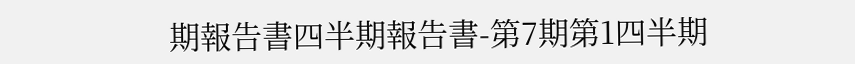期報告書四半期報告書-第7期第1四半期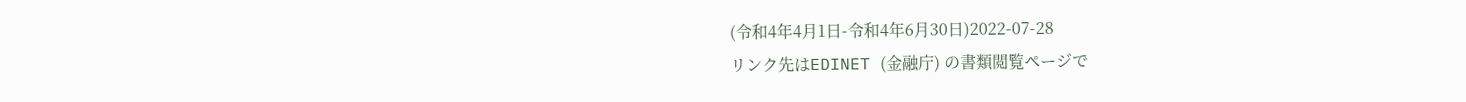(令和4年4月1日-令和4年6月30日)2022-07-28
リンク先はEDINET (金融庁) の書類閲覧ページで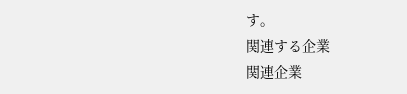す。
関連する企業
関連企業